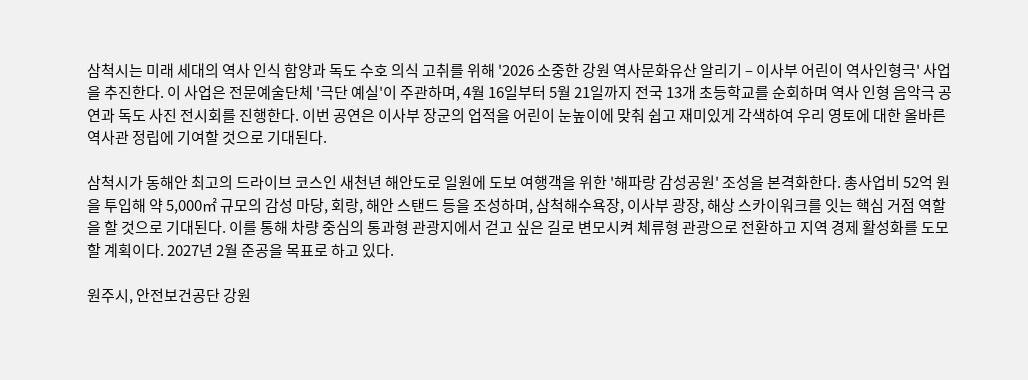삼척시는 미래 세대의 역사 인식 함양과 독도 수호 의식 고취를 위해 '2026 소중한 강원 역사문화유산 알리기 – 이사부 어린이 역사인형극' 사업을 추진한다. 이 사업은 전문예술단체 '극단 예실'이 주관하며, 4월 16일부터 5월 21일까지 전국 13개 초등학교를 순회하며 역사 인형 음악극 공연과 독도 사진 전시회를 진행한다. 이번 공연은 이사부 장군의 업적을 어린이 눈높이에 맞춰 쉽고 재미있게 각색하여 우리 영토에 대한 올바른 역사관 정립에 기여할 것으로 기대된다.

삼척시가 동해안 최고의 드라이브 코스인 새천년 해안도로 일원에 도보 여행객을 위한 '해파랑 감성공원' 조성을 본격화한다. 총사업비 52억 원을 투입해 약 5,000㎡ 규모의 감성 마당, 회랑, 해안 스탠드 등을 조성하며, 삼척해수욕장, 이사부 광장, 해상 스카이워크를 잇는 핵심 거점 역할을 할 것으로 기대된다. 이를 통해 차량 중심의 통과형 관광지에서 걷고 싶은 길로 변모시켜 체류형 관광으로 전환하고 지역 경제 활성화를 도모할 계획이다. 2027년 2월 준공을 목표로 하고 있다.

원주시, 안전보건공단 강원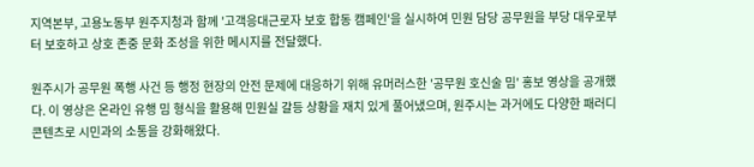지역본부, 고용노동부 원주지청과 함께 '고객응대근로자 보호 합동 캠페인'을 실시하여 민원 담당 공무원을 부당 대우로부터 보호하고 상호 존중 문화 조성을 위한 메시지를 전달했다.

원주시가 공무원 폭행 사건 등 행정 현장의 안전 문제에 대응하기 위해 유머러스한 '공무원 호신술 밈' 홍보 영상을 공개했다. 이 영상은 온라인 유행 밈 형식을 활용해 민원실 갈등 상황을 재치 있게 풀어냈으며, 원주시는 과거에도 다양한 패러디 콘텐츠로 시민과의 소통을 강화해왔다.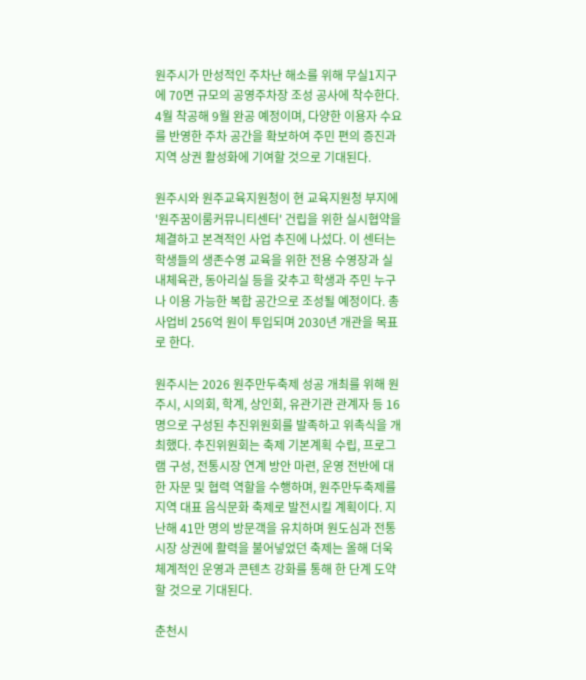원주시가 만성적인 주차난 해소를 위해 무실1지구에 70면 규모의 공영주차장 조성 공사에 착수한다. 4월 착공해 9월 완공 예정이며, 다양한 이용자 수요를 반영한 주차 공간을 확보하여 주민 편의 증진과 지역 상권 활성화에 기여할 것으로 기대된다.

원주시와 원주교육지원청이 현 교육지원청 부지에 '원주꿈이룸커뮤니티센터' 건립을 위한 실시협약을 체결하고 본격적인 사업 추진에 나섰다. 이 센터는 학생들의 생존수영 교육을 위한 전용 수영장과 실내체육관, 동아리실 등을 갖추고 학생과 주민 누구나 이용 가능한 복합 공간으로 조성될 예정이다. 총사업비 256억 원이 투입되며 2030년 개관을 목표로 한다.

원주시는 2026 원주만두축제 성공 개최를 위해 원주시, 시의회, 학계, 상인회, 유관기관 관계자 등 16명으로 구성된 추진위원회를 발족하고 위촉식을 개최했다. 추진위원회는 축제 기본계획 수립, 프로그램 구성, 전통시장 연계 방안 마련, 운영 전반에 대한 자문 및 협력 역할을 수행하며, 원주만두축제를 지역 대표 음식문화 축제로 발전시킬 계획이다. 지난해 41만 명의 방문객을 유치하며 원도심과 전통시장 상권에 활력을 불어넣었던 축제는 올해 더욱 체계적인 운영과 콘텐츠 강화를 통해 한 단계 도약할 것으로 기대된다.

춘천시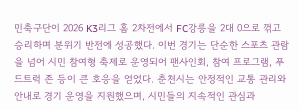민축구단이 2026 K3리그 홈 2차전에서 FC강릉을 2대 0으로 꺾고 승리하며 분위기 반전에 성공했다. 이번 경기는 단순한 스포츠 관람을 넘어 시민 참여형 축제로 운영되어 팬사인회, 참여 프로그램, 푸드트럭 존 등이 큰 호응을 얻었다. 춘천시는 안정적인 교통 관리와 안내로 경기 운영을 지원했으며, 시민들의 지속적인 관심과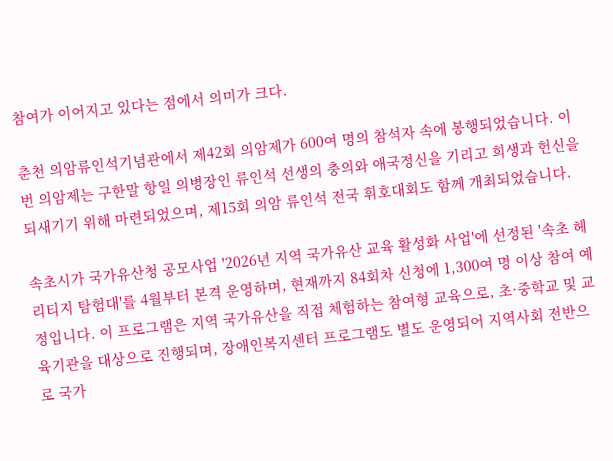참여가 이어지고 있다는 점에서 의미가 크다.

춘천 의암류인석기념관에서 제42회 의암제가 600여 명의 참석자 속에 봉행되었습니다. 이번 의암제는 구한말 항일 의병장인 류인석 선생의 충의와 애국정신을 기리고 희생과 헌신을 되새기기 위해 마련되었으며, 제15회 의암 류인석 전국 휘호대회도 함께 개최되었습니다.

속초시가 국가유산청 공모사업 '2026년 지역 국가유산 교육 활성화 사업'에 선정된 '속초 헤리티지 탐험대'를 4월부터 본격 운영하며, 현재까지 84회차 신청에 1,300여 명 이상 참여 예정입니다. 이 프로그램은 지역 국가유산을 직접 체험하는 참여형 교육으로, 초·중학교 및 교육기관을 대상으로 진행되며, 장애인복지센터 프로그램도 별도 운영되어 지역사회 전반으로 국가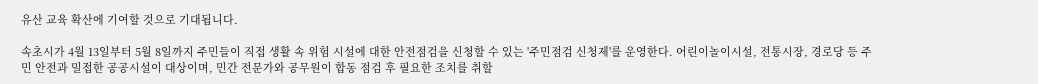유산 교육 확산에 기여할 것으로 기대됩니다.

속초시가 4월 13일부터 5월 8일까지 주민들이 직접 생활 속 위험 시설에 대한 안전점검을 신청할 수 있는 '주민점검 신청제'를 운영한다. 어린이놀이시설, 전통시장, 경로당 등 주민 안전과 밀접한 공공시설이 대상이며, 민간 전문가와 공무원이 합동 점검 후 필요한 조치를 취할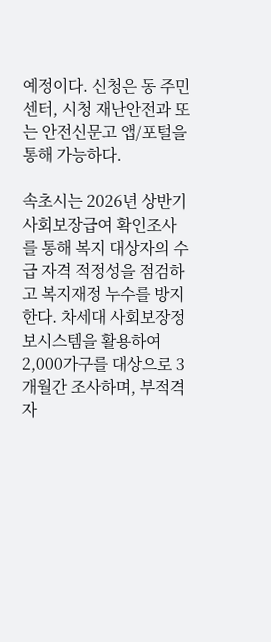예정이다. 신청은 동 주민센터, 시청 재난안전과 또는 안전신문고 앱/포털을 통해 가능하다.

속초시는 2026년 상반기 사회보장급여 확인조사를 통해 복지 대상자의 수급 자격 적정성을 점검하고 복지재정 누수를 방지한다. 차세대 사회보장정보시스템을 활용하여 2,000가구를 대상으로 3개월간 조사하며, 부적격자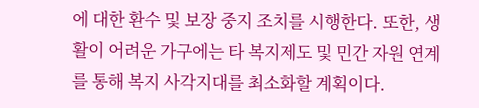에 대한 환수 및 보장 중지 조치를 시행한다. 또한, 생활이 어려운 가구에는 타 복지제도 및 민간 자원 연계를 통해 복지 사각지대를 최소화할 계획이다.